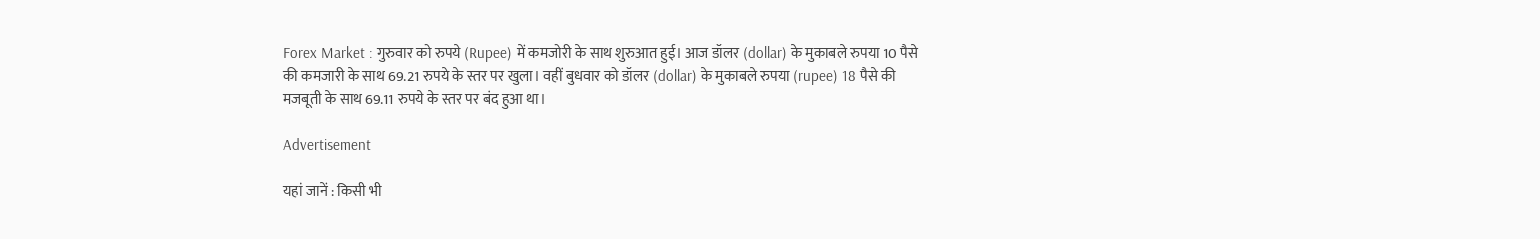Forex Market : गुरुवार को रुपये (Rupee) में कमजोरी के साथ शुरुआत हुई। आज डॉलर (dollar) के मुकाबले रुपया 10 पैसे की कमजारी के साथ 69.21 रुपये के स्तर पर खुला। वहीं बुधवार को डॉलर (dollar) के मुकाबले रुपया (rupee) 18 पैसे की मजबूती के साथ 69.11 रुपये के स्तर पर बंद हुआ था।

Advertisement

यहां जानें : किसी भी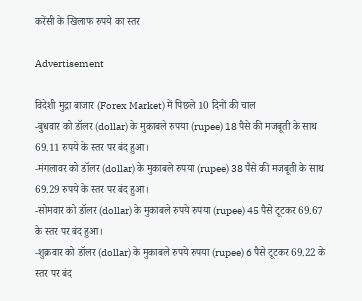करेंसी के खिलाफ रुपये का स्तर

Advertisement

विदेशी मुद्रा बाजार (Forex Market) में पिछले 10 दिनों की चाल
-बुधवार को डॉलर (dollar) के मुकाबले रुपया (rupee) 18 पैसे की मजबूती के साथ 69.11 रुपये के स्तर पर बंद हुआ।
-मंगलावर को डॉलर (dollar) के मुकाबले रुपया (rupee) 38 पैसे की मजबूती के साथ 69.29 रुपये के स्तर पर बंद हुआ।
-सोमवार को डॉलर (dollar) के मुकाबले रुपये रुपया (rupee) 45 पैसे टूटकर 69.67 के स्तर पर बंद हुआ।
-शुक्रवार को डॉलर (dollar) के मुकाबले रुपये रुपया (rupee) 6 पैसे टूटकर 69.22 के स्तर पर बंद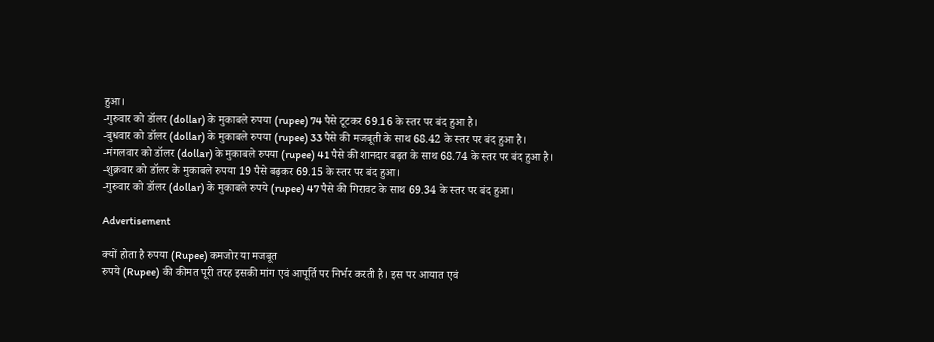हुआ।
-गुरुवार को डॉलर (dollar) के मुकाबले रुपया (rupee) 74 पैसे टूटकर 69.16 के स्तर पर बंद हुआ है।
-बुधवार को डॉलर (dollar) के मुकाबले रुपया (rupee) 33 पैसे की मजबूती के साथ 68.42 के स्तर पर बंद हुआ है।
-मंगलवार को डॉलर (dollar) के मुकाबले रुपया (rupee) 41 पैसे की शानदार बढ़त के साथ 68.74 के स्तर पर बंद हुआ है।
-शुक्रवार को डॉलर के मुकाबले रुपया 19 पैसे बढ़कर 69.15 के स्तर पर बंद हुआ।
-गुरुवार को डॉलर (dollar) के मुकाबले रुपये (rupee) 47 पैसे की गिरावट के साथ 69.34 के स्तर पर बंद हुआ।

Advertisement

क्यों होता है रुपया (Rupee) कमजोर या मजबूत
रुपये (Rupee) की कीमत पूरी तरह इसकी मांग एवं आपूर्ति पर निर्भर करती है। इस पर आयात एवं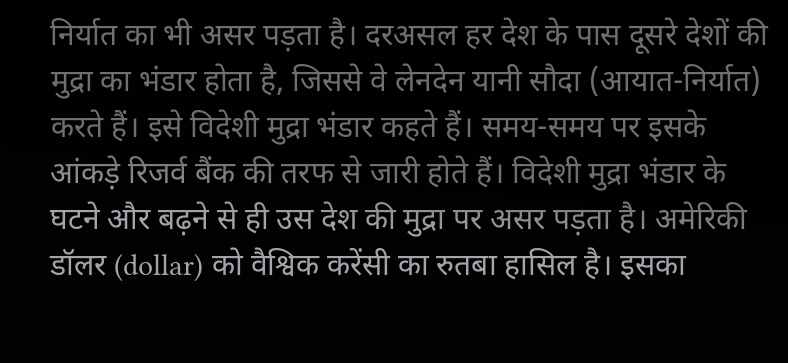निर्यात का भी असर पड़ता है। दरअसल हर देश के पास दूसरे देशों की मुद्रा का भंडार होता है, जिससे वे लेनदेन यानी सौदा (आयात-निर्यात) करते हैं। इसे विदेशी मुद्रा भंडार कहते हैं। समय-समय पर इसके आंकड़े रिजर्व बैंक की तरफ से जारी होते हैं। विदेशी मुद्रा भंडार के घटने और बढ़ने से ही उस देश की मुद्रा पर असर पड़ता है। अमेरिकी डॉलर (dollar) को वैश्विक करेंसी का रुतबा हासिल है। इसका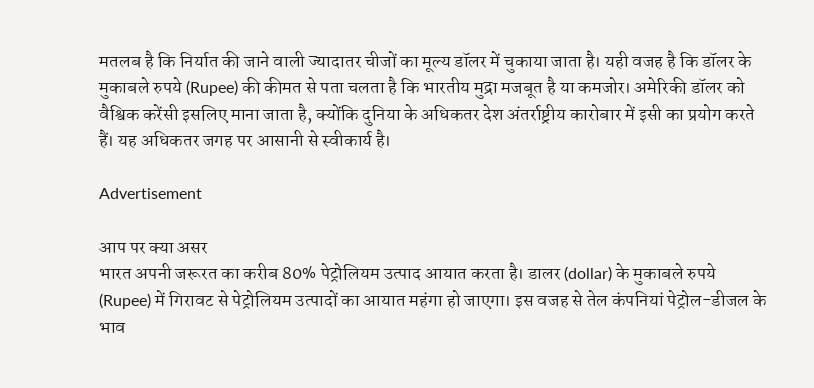मतलब है कि निर्यात की जाने वाली ज्यादातर चीजों का मूल्य डॉलर में चुकाया जाता है। यही वजह है कि डॉलर के मुकाबले रुपये (Rupee) की कीमत से पता चलता है कि भारतीय मुद्रा मजबूत है या कमजोर। अमेरिकी डॉलर को वैश्विक करेंसी इसलिए माना जाता है, क्योंकि दुनिया के अधिकतर देश अंतर्राष्ट्रीय कारोबार में इसी का प्रयोग करते हैं। यह अधिकतर जगह पर आसानी से स्वीकार्य है।

Advertisement

आप पर क्या असर
भारत अपनी जरूरत का करीब 80% पेट्रोलियम उत्पाद आयात करता है। डालर (dollar) के मुकाबले रुपये (Rupee) में गिरावट से पेट्रोलियम उत्पादों का आयात महंगा हो जाएगा। इस वजह से तेल कंपनियां पेट्रोल-डीजल के भाव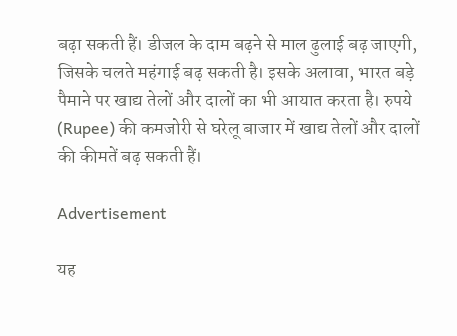बढ़ा सकती हैं। डीजल के दाम बढ़ने से माल ढुलाई बढ़ जाएगी, जिसके चलते महंगाई बढ़ सकती है। इसके अलावा, भारत बड़े पैमाने पर खाद्य तेलों और दालों का भी आयात करता है। रुपये (Rupee) की कमजोरी से घरेलू बाजार में खाद्य तेलों और दालों की कीमतें बढ़ सकती हैं।

Advertisement

यह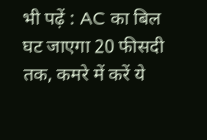भी पढ़ें : AC का बिल घट जाएगा 20 फीसदी तक, कमरे में करें ये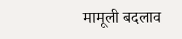मामूली बदलाव